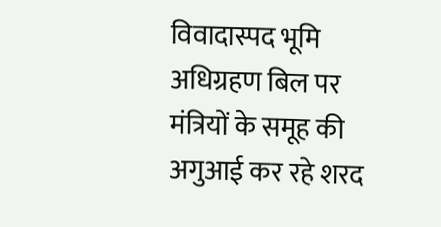विवादास्पद भूमि अधिग्रहण बिल पर मंत्रियों के समूह की अगुआई कर रहे शरद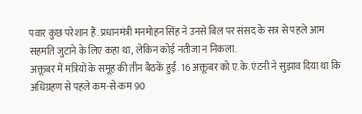पवार कुछ परेशान हैं. प्रधानमंत्री मनमोहन सिंह ने उनसे बिल पर संसद के सत्र से पहले आम सहमति जुटाने के लिए कहा था, लेकिन कोई नतीजा न निकला.
अक्तूबर में मंत्रियों के समूह की तीन बैठकें हुईं. 16 अक्तूबर को ए.के. एंटनी ने सुझाव दिया था कि अधिग्रहण से पहले कम-से-कम 90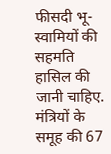फीसदी भू-स्वामियों की सहमति हासिल की जानी चाहिए. मंत्रियों के समूह की 67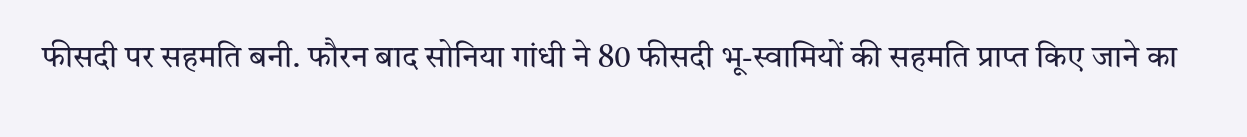फीसदी पर सहमति बनी. फौरन बाद सोनिया गांधी ने 80 फीसदी भू-स्वामियों की सहमति प्राप्त किए जाने का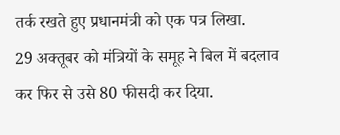तर्क रखते हुए प्रधानमंत्री को एक पत्र लिखा.
29 अक्तूबर को मंत्रियों के समूह ने बिल में बदलाव कर फिर से उसे 80 फीसदी कर दिया.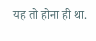यह तो होना ही था.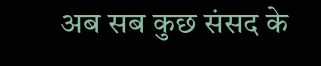अब सब कुछ संसद के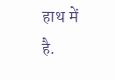हाथ में है.